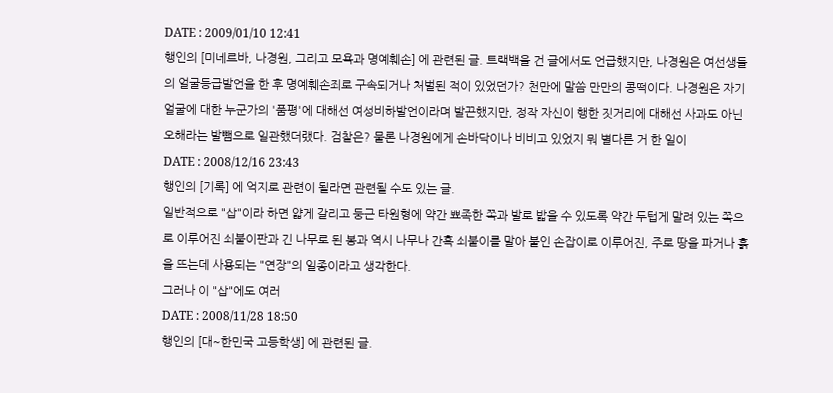DATE : 2009/01/10 12:41
행인의 [미네르바, 나경원, 그리고 모욕과 명예훼손] 에 관련된 글. 트랙백을 건 글에서도 언급했지만, 나경원은 여선생들의 얼굴등급발언을 한 후 명예훼손죄로 구속되거나 처벌된 적이 있었던가? 천만에 말씀 만만의 콩떡이다. 나경원은 자기 얼굴에 대한 누군가의 '품평'에 대해선 여성비하발언이라며 발끈했지만, 정작 자신이 행한 짓거리에 대해선 사과도 아닌 오해라는 발뺌으로 일관했더랬다. 검찰은? 물론 나경원에게 손바닥이나 비비고 있었지 뭐 별다른 거 한 일이
DATE : 2008/12/16 23:43
행인의 [기록] 에 억지로 관련이 될라면 관련될 수도 있는 글.
일반적으로 "삽"이라 하면 얇게 갈리고 둥근 타원형에 약간 뾰족한 쪽과 발로 밟을 수 있도록 약간 두텁게 말려 있는 쪽으로 이루어진 쇠붙이판과 긴 나무로 된 봉과 역시 나무나 간혹 쇠붙이를 말아 붙인 손잡이로 이루어진, 주로 땅을 파거나 흙을 뜨는데 사용되는 "연장"의 일종이라고 생각한다.
그러나 이 "삽"에도 여러
DATE : 2008/11/28 18:50
행인의 [대~한민국 고등학생] 에 관련된 글.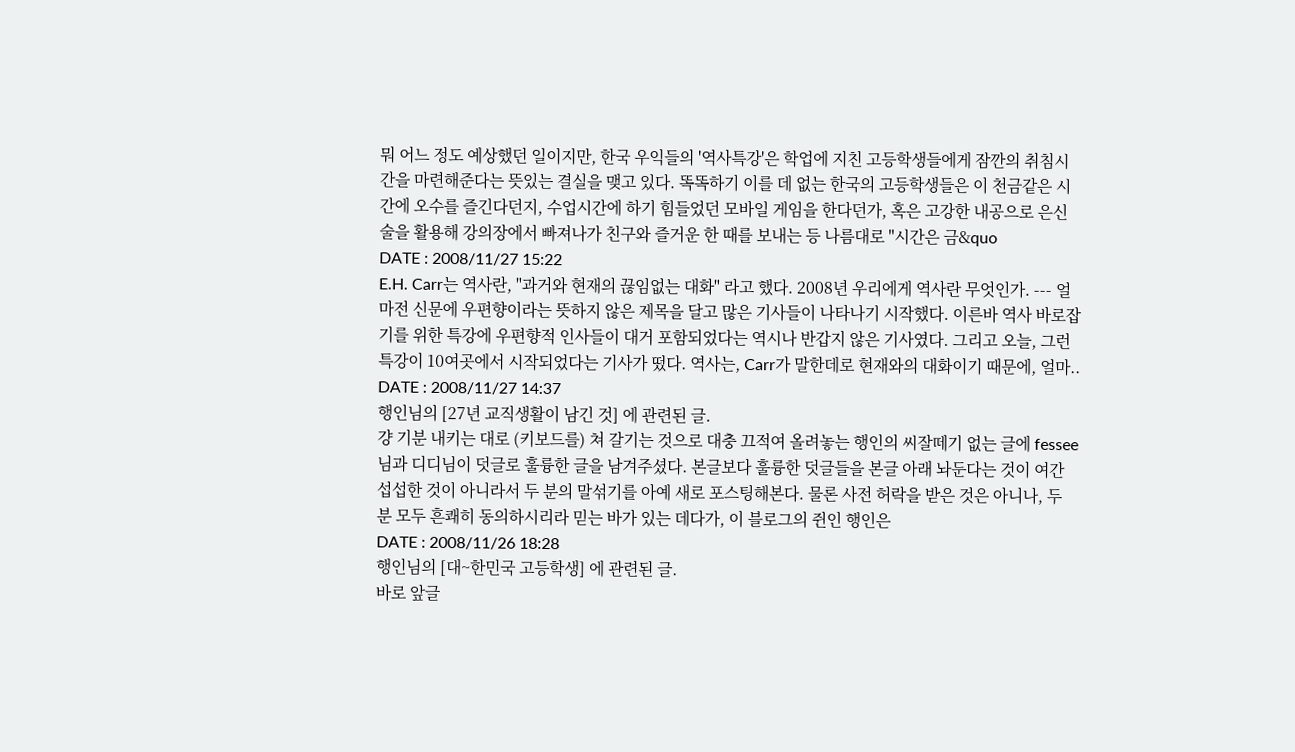뭐 어느 정도 예상했던 일이지만, 한국 우익들의 '역사특강'은 학업에 지친 고등학생들에게 잠깐의 취침시간을 마련해준다는 뜻있는 결실을 맺고 있다. 똑똑하기 이를 데 없는 한국의 고등학생들은 이 천금같은 시간에 오수를 즐긴다던지, 수업시간에 하기 힘들었던 모바일 게임을 한다던가, 혹은 고강한 내공으로 은신술을 활용해 강의장에서 빠져나가 친구와 즐거운 한 때를 보내는 등 나름대로 "시간은 금&quo
DATE : 2008/11/27 15:22
E.H. Carr는 역사란, "과거와 현재의 끊임없는 대화" 라고 했다. 2008년 우리에게 역사란 무엇인가. --- 얼마전 신문에 우편향이라는 뜻하지 않은 제목을 달고 많은 기사들이 나타나기 시작했다. 이른바 역사 바로잡기를 위한 특강에 우편향적 인사들이 대거 포함되었다는 역시나 반갑지 않은 기사였다. 그리고 오늘, 그런 특강이 10여곳에서 시작되었다는 기사가 떴다. 역사는, Carr가 말한데로 현재와의 대화이기 때문에, 얼마..
DATE : 2008/11/27 14:37
행인님의 [27년 교직생활이 남긴 것] 에 관련된 글.
걍 기분 내키는 대로 (키보드를) 쳐 갈기는 것으로 대충 끄적여 올려놓는 행인의 씨잘떼기 없는 글에 fessee님과 디디님이 덧글로 훌륭한 글을 남겨주셨다. 본글보다 훌륭한 덧글들을 본글 아래 놔둔다는 것이 여간 섭섭한 것이 아니라서 두 분의 말섞기를 아예 새로 포스팅해본다. 물론 사전 허락을 받은 것은 아니나, 두 분 모두 흔쾌히 동의하시리라 믿는 바가 있는 데다가, 이 블로그의 쥔인 행인은
DATE : 2008/11/26 18:28
행인님의 [대~한민국 고등학생] 에 관련된 글.
바로 앞글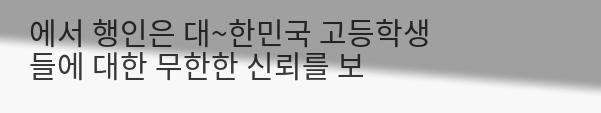에서 행인은 대~한민국 고등학생들에 대한 무한한 신뢰를 보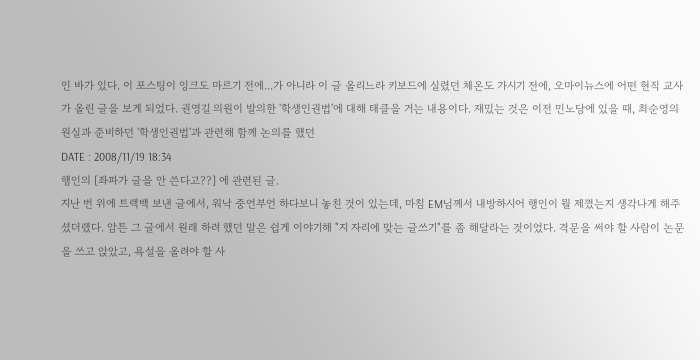인 바가 있다. 이 포스팅이 잉크도 마르기 전에...가 아니라 이 글 올리느라 키보드에 실렸던 체온도 가시기 전에, 오마이뉴스에 어떤 현직 교사가 올린 글을 보게 되었다. 권영길 의원이 발의한 '학생인권법'에 대해 태클을 거는 내용이다. 재밌는 것은 이전 민노당에 있을 때, 최순영의원실과 준비하던 '학생인권법'과 관련해 함께 논의를 했던
DATE : 2008/11/19 18:34
행인의 [좌파가 글을 안 쓴다고??] 에 관련된 글.
지난 번 위에 트랙백 보낸 글에서, 워낙 중언부언 하다보니 놓친 것이 있는데, 마침 EM님께서 내방하시어 행인이 뭘 제꼈는지 생각나게 해주셨더랬다. 암튼 그 글에서 원래 하려 했던 말은 쉽게 이야기해 "지 자리에 맞는 글쓰기"를 좀 해달라는 것이었다. 격문을 써야 할 사람이 논문을 쓰고 앉았고, 욕설을 올려야 할 사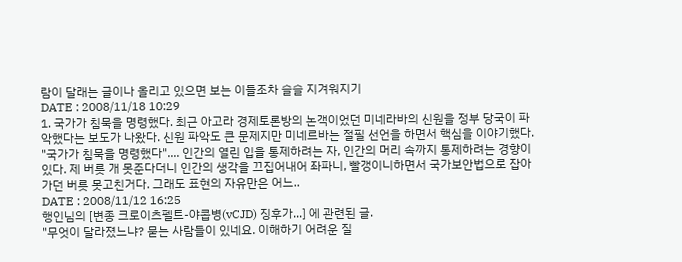람이 달래는 글이나 올리고 있으면 보는 이들조차 슬슬 지겨워지기
DATE : 2008/11/18 10:29
1. 국가가 침묵을 명령했다. 최근 아고라 경제토론방의 논객이었던 미네라바의 신원을 정부 당국이 파악했다는 보도가 나왔다. 신원 파악도 큰 문제지만 미네르바는 절필 선언을 하면서 핵심을 이야기했다. "국가가 침묵을 명령했다".... 인간의 열린 입을 통제하려는 자, 인간의 머리 속까지 통제하려는 경향이 있다. 제 버릇 개 못준다더니 인간의 생각을 끄집어내어 좌파니, 빨갱이니하면서 국가보안법으로 잡아가던 버릇 못고친거다. 그래도 표현의 자유만은 어느..
DATE : 2008/11/12 16:25
행인님의 [변종 크로이츠펠트-야콥병(vCJD) 징후가...] 에 관련된 글.
"무엇이 달라졌느냐? 묻는 사람들이 있네요. 이해하기 어려운 질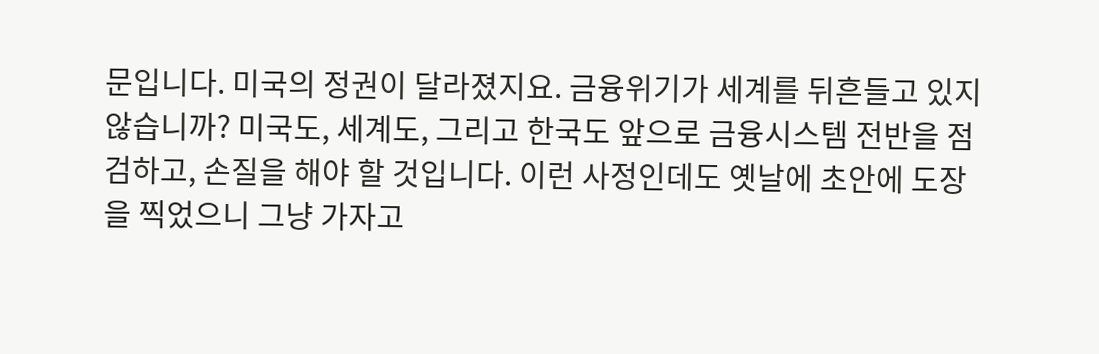문입니다. 미국의 정권이 달라졌지요. 금융위기가 세계를 뒤흔들고 있지 않습니까? 미국도, 세계도, 그리고 한국도 앞으로 금융시스템 전반을 점검하고, 손질을 해야 할 것입니다. 이런 사정인데도 옛날에 초안에 도장을 찍었으니 그냥 가자고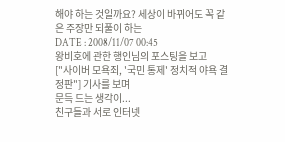해야 하는 것일까요? 세상이 바뀌어도 꼭 같은 주장만 되풀이 하는
DATE : 2008/11/07 00:45
왕비호에 관한 행인님의 포스팅을 보고
["사이버 모욕죄, '국민 통제' 정치적 야욕 결정판"] 기사를 보며
문득 드는 생각이...
친구들과 서로 인터넷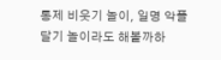통제 비웃기 놀이, 일명 악플달기 놀이라도 해볼까하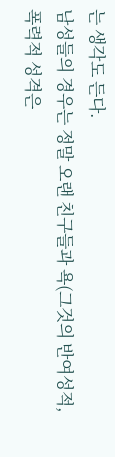는 생각도 든다.
남성들의 경우는 정말 오랜 친구들과 욕(그것의 반여성적, 폭력적 성격은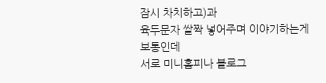잠시 차치하고)과
육두문자 쌀짝 넣어주며 이야기하는게 보통인데
서로 미니홈피나 블로그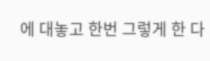에 대놓고 한번 그렇게 한 다